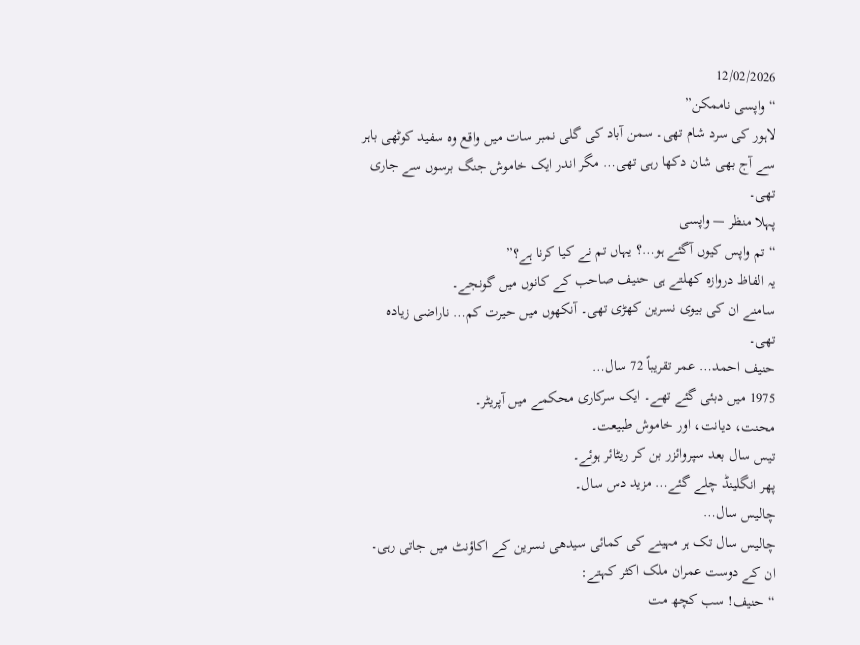12/02/2026
“واپسی ناممکن”
لاہور کی سرد شام تھی۔ سمن آباد کی گلی نمبر سات میں واقع وہ سفید کوٹھی باہر سے آج بھی شان دکھا رہی تھی… مگر اندر ایک خاموش جنگ برسوں سے جاری تھی۔
پہلا منظر — واپسی
“تم واپس کیوں آگئے ہو…؟ یہاں تم نے کیا کرنا ہے؟”
یہ الفاظ دروازہ کھلتے ہی حنیف صاحب کے کانوں میں گونجے۔
سامنے ان کی بیوی نسرین کھڑی تھی۔ آنکھوں میں حیرت کم… ناراضی زیادہ تھی۔
حنیف احمد… عمر تقریباً 72 سال…
1975 میں دبئی گئے تھے۔ ایک سرکاری محکمے میں آپریٹر۔
محنت، دیانت، اور خاموش طبیعت۔
تیس سال بعد سپروائزر بن کر ریٹائر ہوئے۔
پھر انگلینڈ چلے گئے… مزید دس سال۔
چالیس سال…
چالیس سال تک ہر مہینے کی کمائی سیدھی نسرین کے اکاؤنٹ میں جاتی رہی۔
ان کے دوست عمران ملک اکثر کہتے:
“حنیف! سب کچھ مت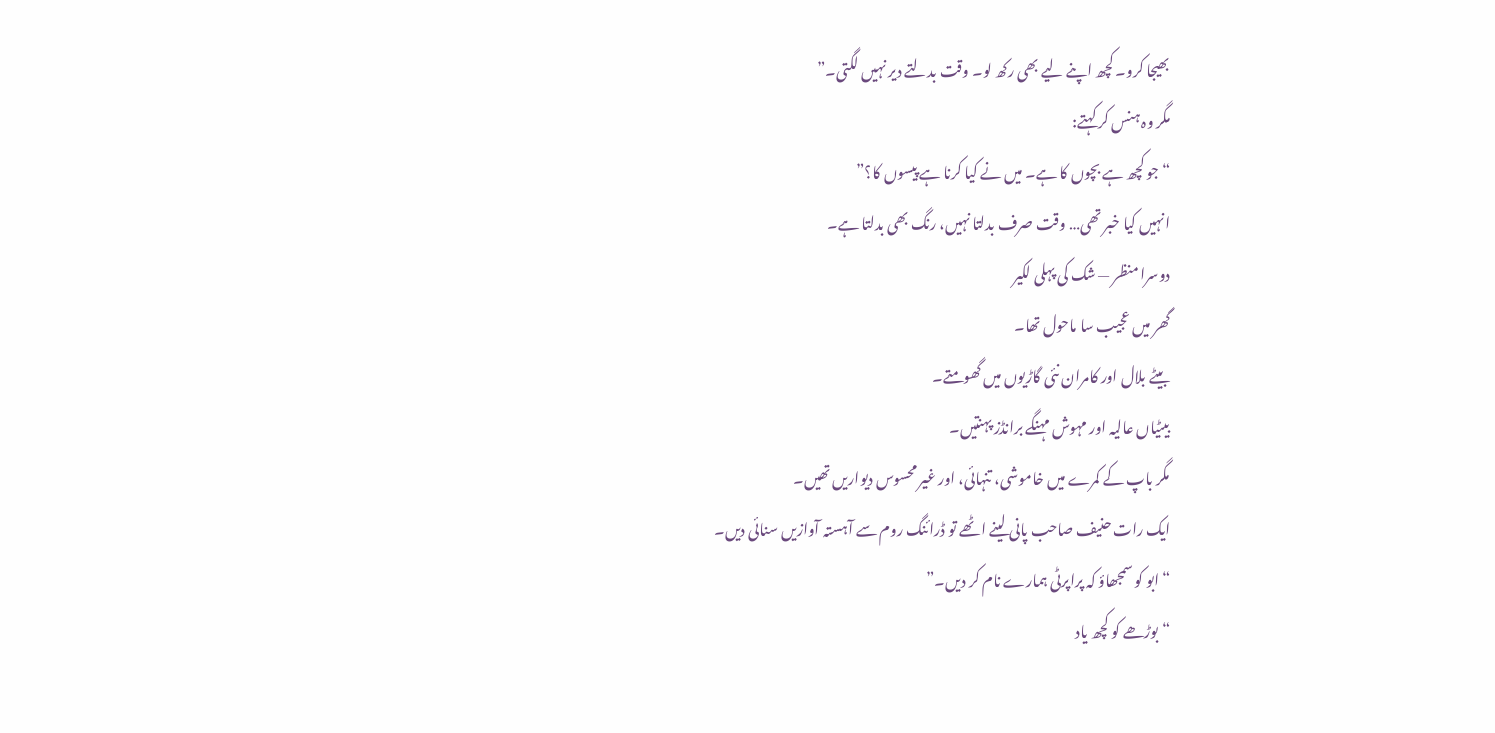بھیجا کرو۔ کچھ اپنے لیے بھی رکھ لو۔ وقت بدلتے دیر نہیں لگتی۔”
مگر وہ ہنس کر کہتے:
“جو کچھ ہے بچوں کا ہے۔ میں نے کیا کرنا ہے پیسوں کا؟”
انہیں کیا خبر تھی… وقت صرف بدلتا نہیں، رنگ بھی بدلتا ہے۔
دوسرا منظر — شک کی پہلی لکیر
گھر میں عجیب سا ماحول تھا۔
بیٹے بلال اور کامران نئی گاڑیوں میں گھومتے۔
بیٹیاں عالیہ اور مہوش مہنگے برانڈز پہنتیں۔
مگر باپ کے کمرے میں خاموشی، تنہائی، اور غیر محسوس دیواریں تھیں۔
ایک رات حنیف صاحب پانی لینے اٹھے تو ڈرائنگ روم سے آہستہ آوازیں سنائی دیں۔
“ابو کو سمجھاؤ کہ پراپرٹی ہمارے نام کر دیں۔”
“بوڑھے کو کچھ یاد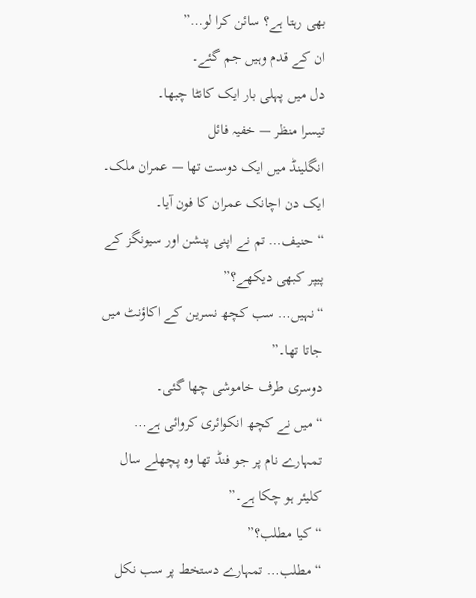بھی رہتا ہے؟ سائن کرا لو…”
ان کے قدم وہیں جم گئے۔
دل میں پہلی بار ایک کانٹا چبھا۔
تیسرا منظر — خفیہ فائل
انگلینڈ میں ایک دوست تھا — عمران ملک۔
ایک دن اچانک عمران کا فون آیا۔
“حنیف… تم نے اپنی پنشن اور سیونگز کے پیپر کبھی دیکھے؟”
“نہیں… سب کچھ نسرین کے اکاؤنٹ میں جاتا تھا۔”
دوسری طرف خاموشی چھا گئی۔
“میں نے کچھ انکوائری کروائی ہے… تمہارے نام پر جو فنڈ تھا وہ پچھلے سال کلیئر ہو چکا ہے۔”
“کیا مطلب؟”
“مطلب… تمہارے دستخط پر سب نکل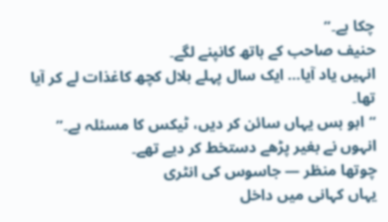چکا ہے۔”
حنیف صاحب کے ہاتھ کانپنے لگے۔
انہیں یاد آیا… ایک سال پہلے بلال کچھ کاغذات لے کر آیا تھا۔
“ابو بس یہاں سائن کر دیں، ٹیکس کا مسئلہ ہے۔”
انہوں نے بغیر پڑھے دستخط کر دیے تھے۔
چوتھا منظر — جاسوس کی انٹری
یہاں کہانی میں داخل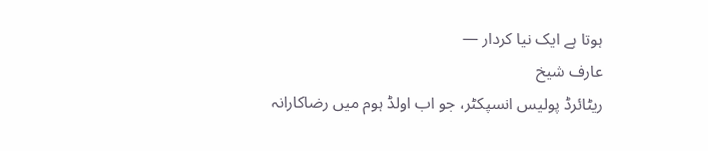ہوتا ہے ایک نیا کردار —
عارف شیخ
ریٹائرڈ پولیس انسپکٹر، جو اب اولڈ ہوم میں رضاکارانہ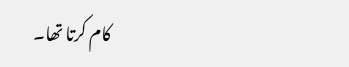کام کرتا تھا۔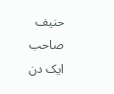حنیف صاحب ایک دن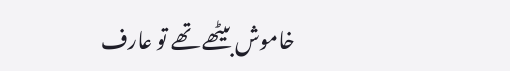خاموش بیٹھے تھے تو عارف